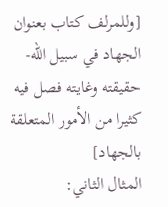[وللمرلف كتاب بعنوان الجهاد في سبيل الله- حقيقته وغايته فصل فيه كثيرا من الأمور المتعلقة بالجهاد]
المثال الثاني: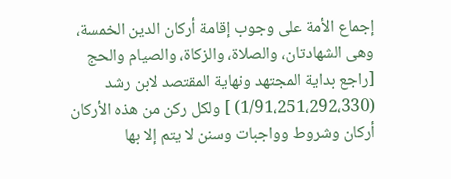إجماع الأمة على وجوب إقامة أركان الدين الخمسة، وهى الشهادتان، والصلاة، والزكاة، والصيام والحج [راجع بداية المجتهد ونهاية المقتصد لابن رشد (1/91،251،292،330) ] ولكل ركن من هذه الأركان أركان وشروط وواجبات وسنن لا يتم إلا بها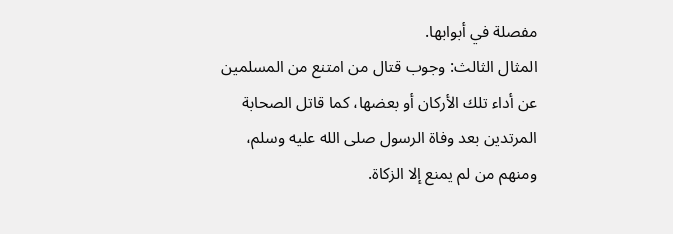مفصلة في أبوابها.
المثال الثالث: وجوب قتال من امتنع من المسلمين عن أداء تلك الأركان أو بعضها، كما قاتل الصحابة المرتدين بعد وفاة الرسول صلى الله عليه وسلم، ومنهم من لم يمنع إلا الزكاة.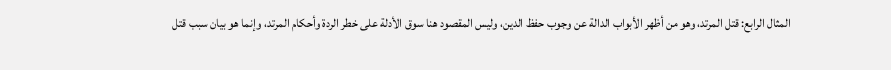المثال الرابع: قتل المرتد، وهو من أظهر الأبواب الدالة عن وجوب حفظ الدين، وليس المقصود هنا سوق الأدلة على خطر الردة وأحكام المرتد، وإنما هو بيان سبب قتل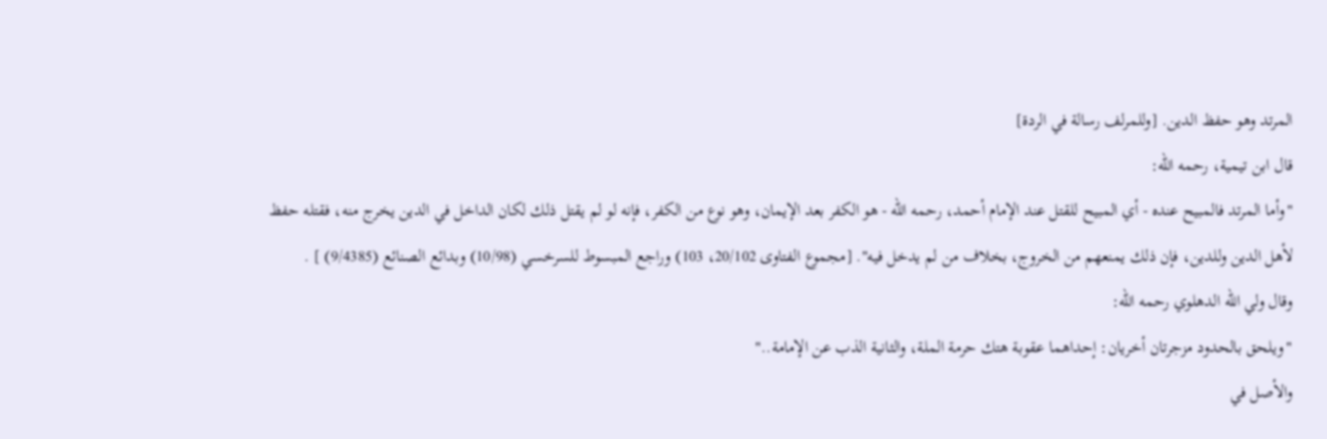المرتد وهو حفظ الدين. [وللمرلف رسالة في الردة]
قال ابن تيمية، رحمه الله:
"وأما المرتد فالمبيح عنده - أي المبيح للقتل عند الإمام أحمد، رحمه الله - هو الكفر بعد الإيمان، وهو نوع من الكفر، فإنه لو لم يقتل ذلك لكان الداخل في الدين يخرج منه، فقتله حفظ لأهل الدين وللدين، فإن ذلك يمنعهم من الخروج، بخلاف من لم يدخل فيه". [مجموع الفتاوى 20/102، 103) وراجع المبسوط للسرخسي (10/98) وبدائع الصنائع (9/4385) ] .
وقال ولي الله الدهلوي رحمه الله:
"ويلحق بالحدود مزجرتان أخريان: إحداهما عقوبة هتك حرمة الملة، والثانية الذب عن الإمامة.."
والأصل في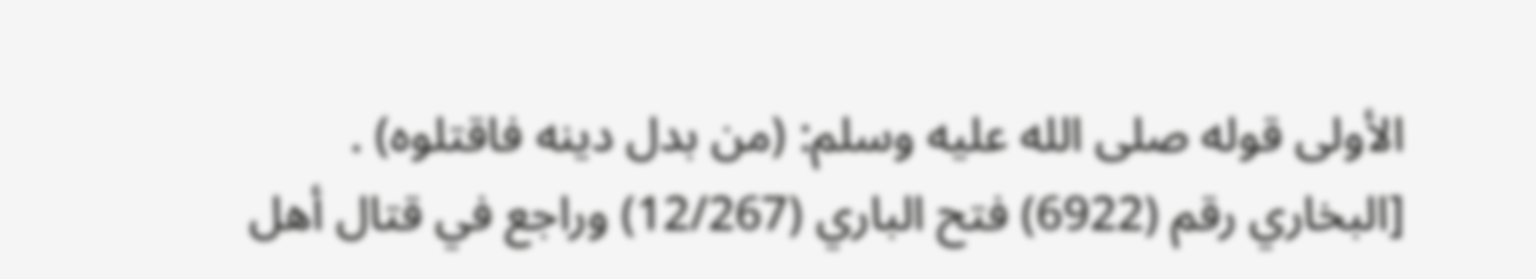الأولى قوله صلى الله عليه وسلم: (من بدل دينه فاقتلوه) . [البخاري رقم (6922) فتح الباري (12/267) وراجع في قتال أهل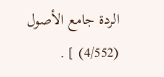الردة جامع الأصول (4/552) ] .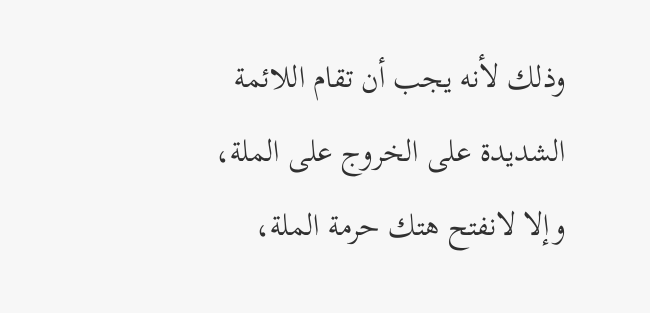وذلك لأنه يجب أن تقام اللائمة الشديدة على الخروج على الملة، وإلا لانفتح هتك حرمة الملة،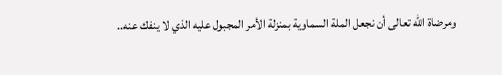ومرضاة الله تعالى أن نجعل الملة السماوية بمنزلة الأمر المجبول عليه الذي لا ينفك عنه..